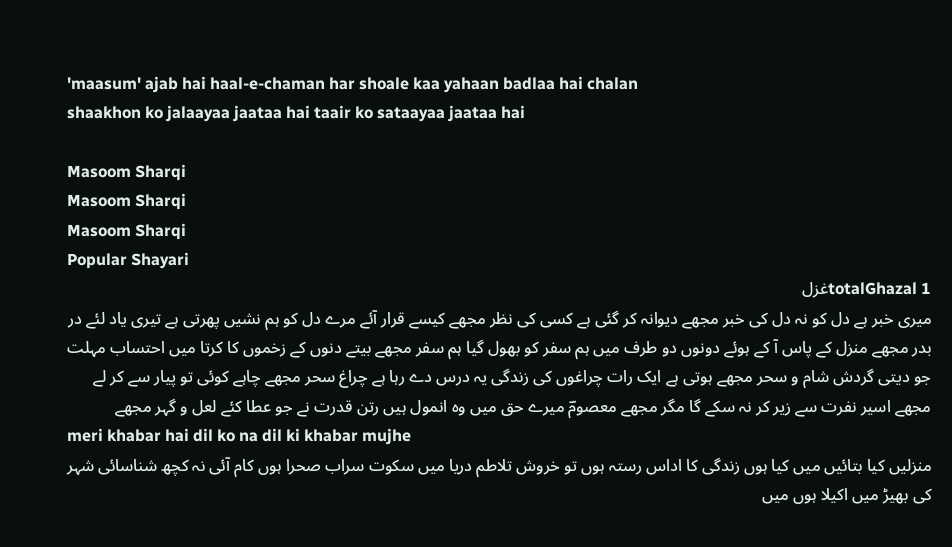'maasum' ajab hai haal-e-chaman har shoale kaa yahaan badlaa hai chalan
shaakhon ko jalaayaa jaataa hai taair ko sataayaa jaataa hai

Masoom Sharqi
Masoom Sharqi
Masoom Sharqi
Popular Shayari
1 totalGhazalغزل
میری خبر ہے دل کو نہ دل کی خبر مجھے دیوانہ کر گئی ہے کسی کی نظر مجھے کیسے قرار آئے مرے دل کو ہم نشیں پھرتی ہے تیری یاد لئے در بدر مجھے منزل کے پاس آ کے ہوئے دونوں دو طرف میں ہم سفر کو بھول گیا ہم سفر مجھے بیتے دنوں کے زخموں کا کرتا میں احتساب مہلت جو دیتی گردش شام و سحر مجھے ہوتی ہے ایک رات چراغوں کی زندگی یہ درس دے رہا ہے چراغ سحر مجھے چاہے کوئی تو پیار سے کر لے مجھے اسیر نفرت سے زیر کر نہ سکے گا مگر مجھے معصومؔ میرے حق میں وہ انمول ہیں رتن قدرت نے جو عطا کئے لعل و گہر مجھے
meri khabar hai dil ko na dil ki khabar mujhe
منزلیں کیا بتائیں میں کیا ہوں زندگی کا اداس رستہ ہوں تو خروش تلاطم دریا میں سکوت سراب صحرا ہوں کام آئی نہ کچھ شناسائی شہر کی بھیڑ میں اکیلا ہوں میں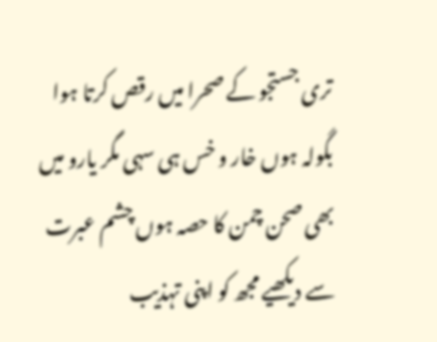تری جستجو کے صحرا میں رقص کرتا ہوا بگولہ ہوں خار و خس ہی سہی مگر یارو میں بھی صحن چمن کا حصہ ہوں چشم عبرت سے دیکھیے مجھ کو اپنی تہذیب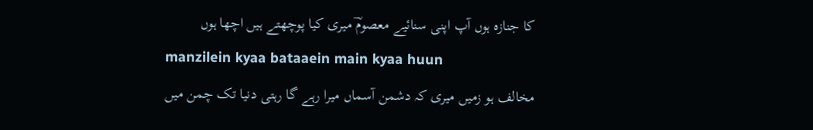کا جنازہ ہوں آپ اپنی سنائیے معصومؔ میری کیا پوچھتے ہیں اچھا ہوں
manzilein kyaa bataaein main kyaa huun
مخالف ہو زمیں میری کہ دشمن آسماں میرا رہے گا رہتی دنیا تک چمن میں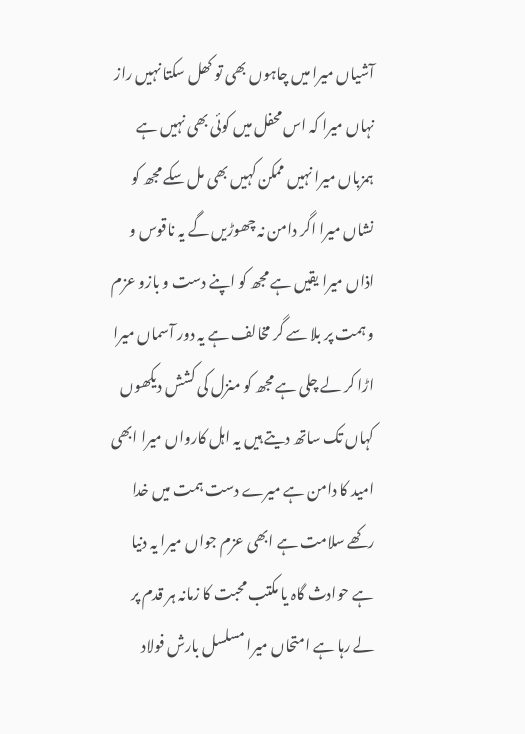آشیاں میرا میں چاہوں بھی تو کھل سکتا نہیں راز نہاں میرا کہ اس محفل میں کوئی بھی نہیں ہے ہمزباں میرا نہیں ممکن کہیں بھی مل سکے مجھ کو نشاں میرا اگر دامن نہ چھوڑیں گے یہ ناقوس و اذاں میرا یقیں ہے مجھ کو اپنے دست و بازو عزم و ہمت پر بلا سے گر مخالف ہے یہ دور آسماں میرا اڑا کر لے چلی ہے مجھ کو منزل کی کشش دیکھوں کہاں تک ساتھ دیتے ہیں یہ اہل کارواں میرا ابھی امید کا دامن ہے میرے دست ہمت میں خدا رکھے سلامت ہے ابھی عزم جواں میرا یہ دنیا ہے حوادث گاہ یا مکتب محبت کا زمانہ ہر قدم پر لے رہا ہے امتحاں میرا مسلسل بارش فولاد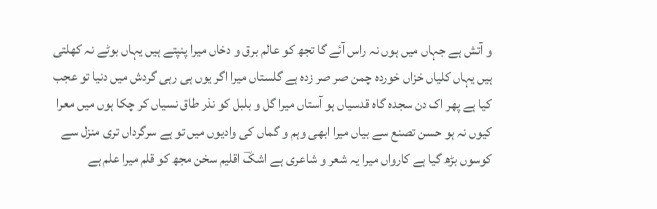و آتش ہے جہاں میں ہوں نہ راس آئے گا تجھ کو عالم برق و دخاں میرا پنپتے ہیں یہاں بوٹے نہ کھلتی ہیں یہاں کلیاں خزاں خوردہ چمن صر صر زدہ ہے گلستاں میرا اگر یوں ہی رہی گردش میں دنیا تو عجب کیا ہے پھر اک دن سجدہ گاہ قدسیاں ہو آستاں میرا گل و بلبل کو نذر طاق نسیاں کر چکا ہوں میں معرا کیوں نہ ہو حسن تصنع سے بیاں میرا ابھی وہم و گماں کی وادیوں میں تو ہے سرگرداں تری منزل سے کوسوں بڑھ گیا ہے کارواں میرا یہ شعر و شاعری ہے اشکؔ اقلیم سخن مجھ کو قلم میرا علم ہے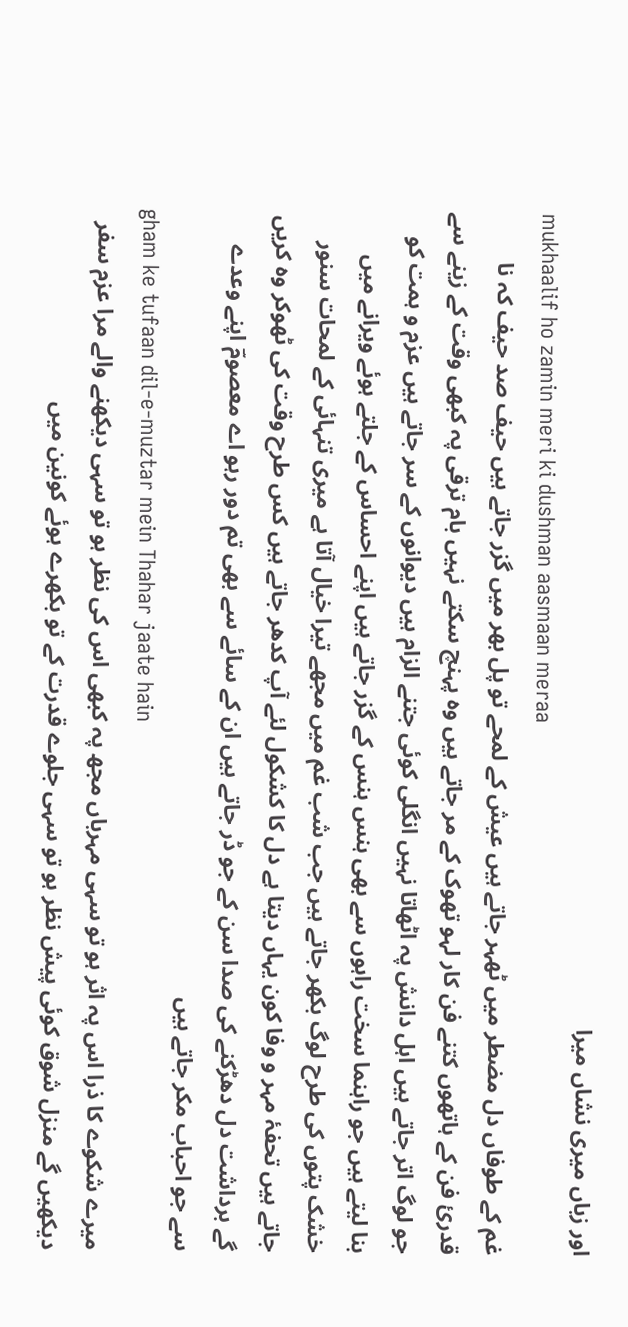اور زباں میری نشاں میرا
mukhaalif ho zamin meri ki dushman aasmaan meraa
غم کے طوفاں دل مضطر میں ٹھہر جاتے ہیں عیش کے لمحے تو پل بھر میں گزر جاتے ہیں حیف صد حیف کہ نا قدرئ فن کے ہاتھوں کتنے فن کار لہو تھوک کے مر جاتے ہیں وہ پہنچ سکتے نہیں بام ترقی پہ کبھی وقت کے زینے سے جو لوگ اتر جاتے ہیں اہل دانش پہ اٹھاتا نہیں انگلی کوئی جتنے الزام ہیں دیوانوں کے سر جاتے ہیں عزم و ہمت کو بنا لیتے ہیں جو راہنما سخت راہوں سے بھی ہنس ہنس کے گزر جاتے ہیں اپنے احساس کے جلتے ہوئے ویرانے میں خشک پتوں کی طرح لوگ بکھر جاتے ہیں جب شب غم میں مجھے تیرا خیال آتا ہے میری تنہائی کے لمحات سنور جاتے ہیں تحفۂ مہر و وفا کون یہاں دیتا ہے دل کا کشکول لئے آپ کدھر جاتے ہیں کس طرح وقت کی ٹھوکر وہ کریں گے برداشت دل دھڑکنے کی صدا سن کے جو ڈر جاتے ہیں ان کے سائے سے بھی تم دور رہو اے معصومؔ اپنے وعدے سے جو احباب مکر جاتے ہیں
gham ke tufaan dil-e-muztar mein Thahar jaate hain
میرے شکوے کا ذرا اس پہ اثر ہو تو سہی مہرباں مجھ پہ کبھی اس کی نظر ہو تو سہی دیکھنے والے مرا عزم سفر دیکھیں گے منزل شوق کوئی پیش نظر ہو تو سہی جلوے قدرت کے تو بکھرے ہوئے کونین میں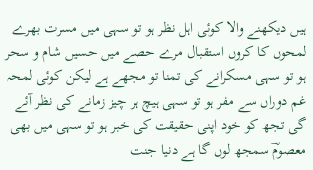ہیں دیکھنے والا کوئی اہل نظر ہو تو سہی میں مسرت بھرے لمحوں کا کروں استقبال مرے حصے میں حسیں شام و سحر ہو تو سہی مسکرانے کی تمنا تو مجھے ہے لیکن کوئی لمحہ غم دوراں سے مفر ہو تو سہی ہیچ ہر چیز زمانے کی نظر آئے گی تجھ کو خود اپنی حقیقت کی خبر ہو تو سہی میں بھی معصومؔ سمجھ لوں گا ہے دنیا جنت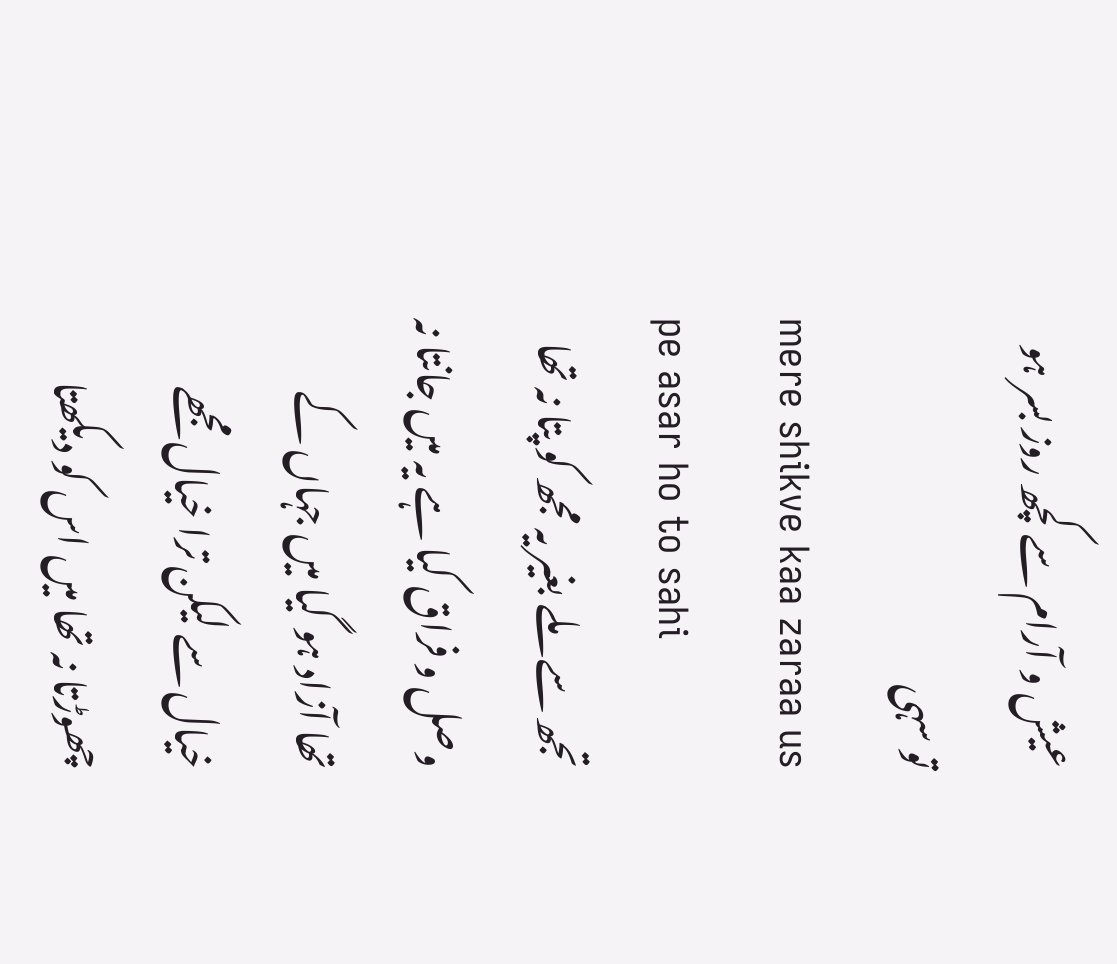عیش و آرام سے کچھ روز بسر ہو تو سہی
mere shikve kaa zaraa us pe asar ho to sahi
تجھ سے ملے بغیر یہ مجھ کو پتا نہ تھا وصل و فراق کیا ہے یہ میں جانتا نہ تھا آزاد ہو گیا میں جہاں کے خیال سے لیکن ترا خیال مجھے چھوڑتا نہ تھا میں اس کو دیکھتا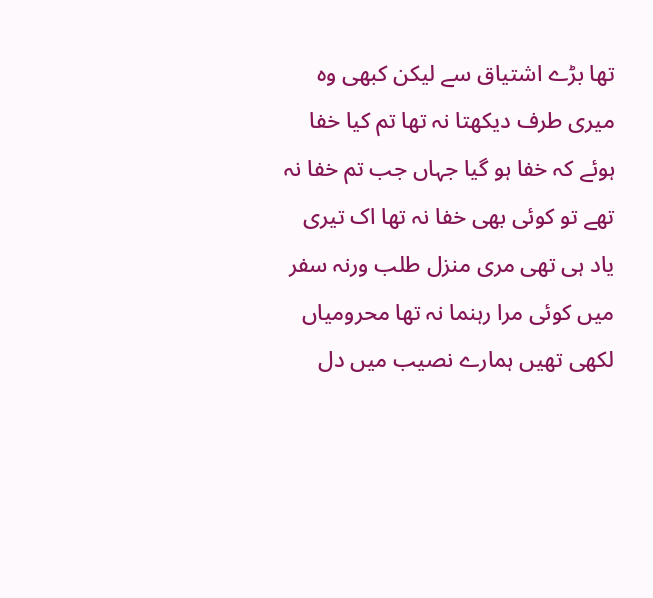تھا بڑے اشتیاق سے لیکن کبھی وہ میری طرف دیکھتا نہ تھا تم کیا خفا ہوئے کہ خفا ہو گیا جہاں جب تم خفا نہ تھے تو کوئی بھی خفا نہ تھا اک تیری یاد ہی تھی مری منزل طلب ورنہ سفر میں کوئی مرا رہنما نہ تھا محرومیاں لکھی تھیں ہمارے نصیب میں دل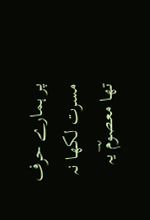پر ہمارے حرف مسرت لکھا نہ تھا معصومؔ یہ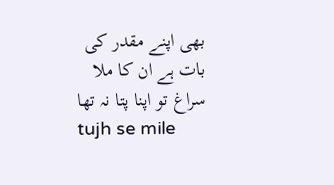بھی اپنے مقدر کی بات ہے ان کا ملا سراغ تو اپنا پتا نہ تھا
tujh se mile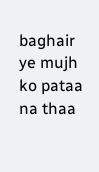baghair ye mujh ko pataa na thaa